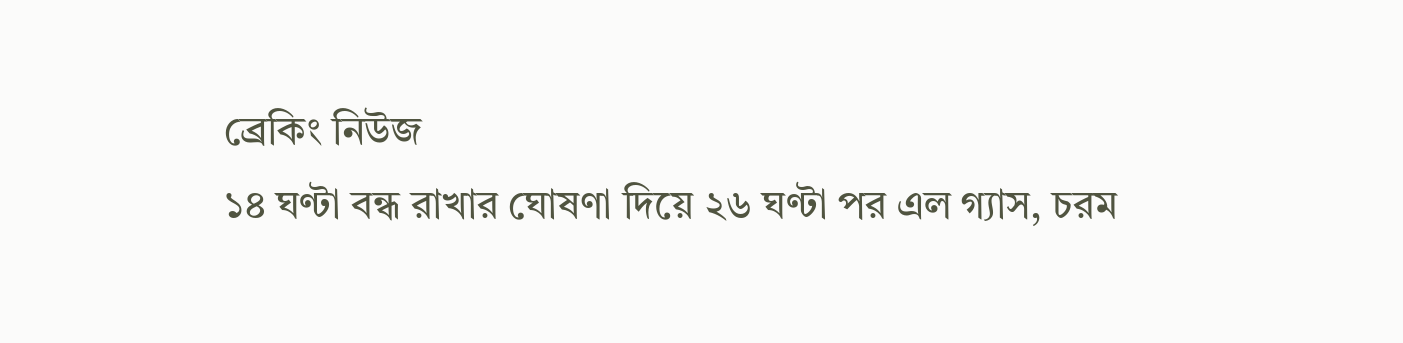ব্রেকিং নিউজ
১৪ ঘণ্টা বন্ধ রাখার ঘোষণা দিয়ে ২৬ ঘণ্টা পর এল গ্যাস, চরম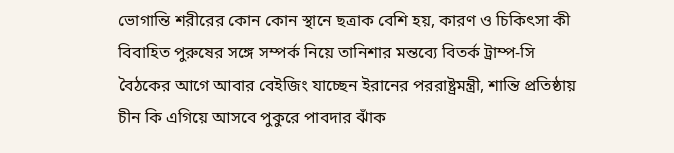ভোগান্তি শরীরের কোন কোন স্থানে ছত্রাক বেশি হয়, কারণ ও চিকিৎসা কী বিবাহিত পুরুষের সঙ্গে সম্পর্ক নিয়ে তানিশার মন্তব্যে বিতর্ক ট্রাম্প-সি বৈঠকের আগে আবার বেইজিং যাচ্ছেন ইরানের পররাষ্ট্রমন্ত্রী, শান্তি প্রতিষ্ঠায় চীন কি এগিয়ে আসবে পুকুরে পাবদার ঝাঁক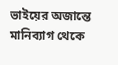ভাইয়ের অজান্তে মানিব্যাগ থেকে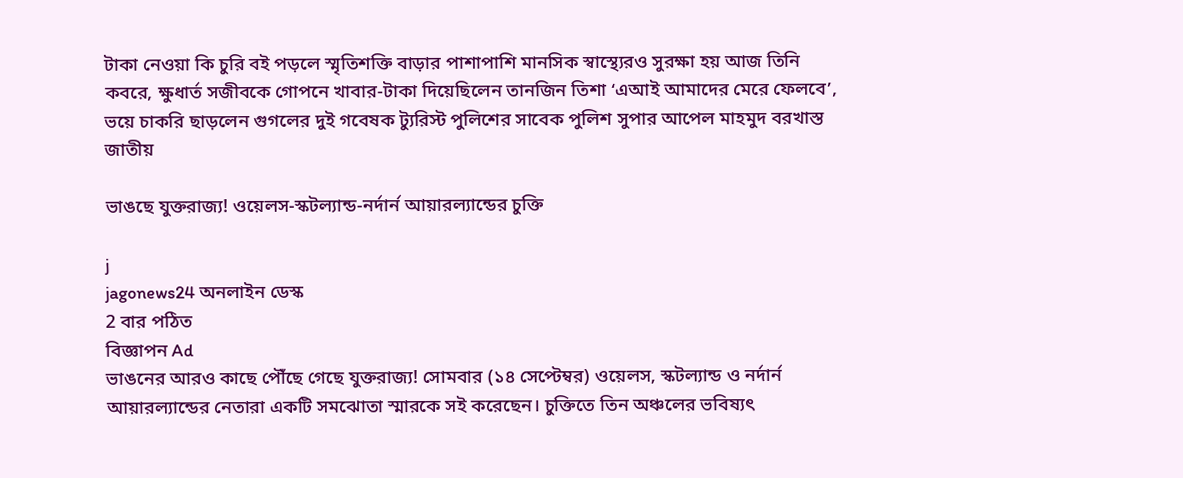টাকা নেওয়া কি চুরি বই পড়লে স্মৃতিশক্তি বাড়ার পাশাপাশি মানসিক স্বাস্থ্যেরও সুরক্ষা হয় আজ তিনি কবরে, ক্ষুধার্ত সজীবকে গোপনে খাবার-টাকা দিয়েছিলেন তানজিন তিশা ‘এআই আমাদের মেরে ফেলবে’, ভয়ে চাকরি ছাড়লেন গুগলের দুই গবেষক ট্যুরিস্ট পুলিশের সাবেক পুলিশ সুপার আপেল মাহমুদ বরখাস্ত
জাতীয়

ভাঙছে যুক্তরাজ্য! ওয়েলস-স্কটল্যান্ড-নর্দার্ন আয়ারল্যান্ডের চুক্তি

j
jagonews24 অনলাইন ডেস্ক
2 বার পঠিত
বিজ্ঞাপন Ad
ভাঙনের আরও কাছে পৌঁছে গেছে যুক্তরাজ্য! সোমবার (১৪ সেপ্টেম্বর) ওয়েলস, স্কটল্যান্ড ও নর্দার্ন আয়ারল্যান্ডের নেতারা একটি সমঝোতা স্মারকে সই করেছেন। চুক্তিতে তিন অঞ্চলের ভবিষ্যৎ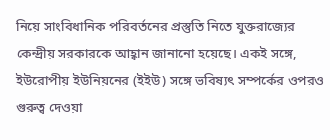নিয়ে সাংবিধানিক পরিবর্তনের প্রস্তুতি নিতে যুক্তরাজ্যের কেন্দ্রীয় সরকারকে আহ্বান জানানো হয়েছে। একই সঙ্গে, ইউরোপীয় ইউনিয়নের (ইইউ) সঙ্গে ভবিষ্যৎ সম্পর্কের ওপরও গুরুত্ব দেওয়া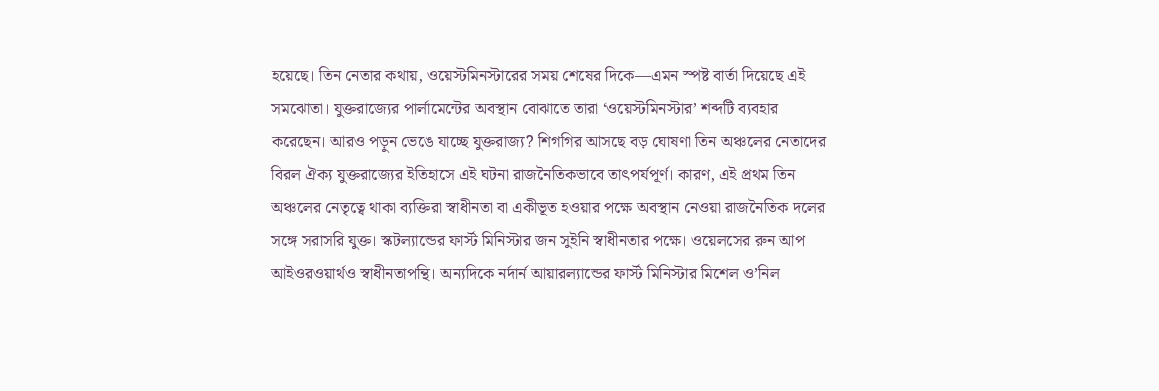হয়েছে। তিন নেতার কথায়, ওয়েস্টমিনস্টারের সময় শেষের দিকে—এমন স্পষ্ট বার্তা দিয়েছে এই সমঝোতা। যুক্তরাজ্যের পার্লামেন্টের অবস্থান বোঝাতে তারা ‘ওয়েস্টমিনস্টার’ শব্দটি ব্যবহার করেছেন। আরও পড়ুন ভেঙে যাচ্ছে যুক্তরাজ্য? শিগগির আসছে বড় ঘোষণা তিন অঞ্চলের নেতাদের বিরল ঐক্য যুক্তরাজ্যের ইতিহাসে এই ঘটনা রাজনৈতিকভাবে তাৎপর্যপূর্ণ। কারণ, এই প্রথম তিন অঞ্চলের নেতৃত্বে থাকা ব্যক্তিরা স্বাধীনতা বা একীভূত হওয়ার পক্ষে অবস্থান নেওয়া রাজনৈতিক দলের সঙ্গে সরাসরি যুক্ত। স্কটল্যান্ডের ফার্স্ট মিনিস্টার জন সুইনি স্বাধীনতার পক্ষে। ওয়েলসের রুন আপ আইওরওয়ার্থও স্বাধীনতাপন্থি। অন্যদিকে নর্দার্ন আয়ারল্যান্ডের ফার্স্ট মিনিস্টার মিশেল ও’নিল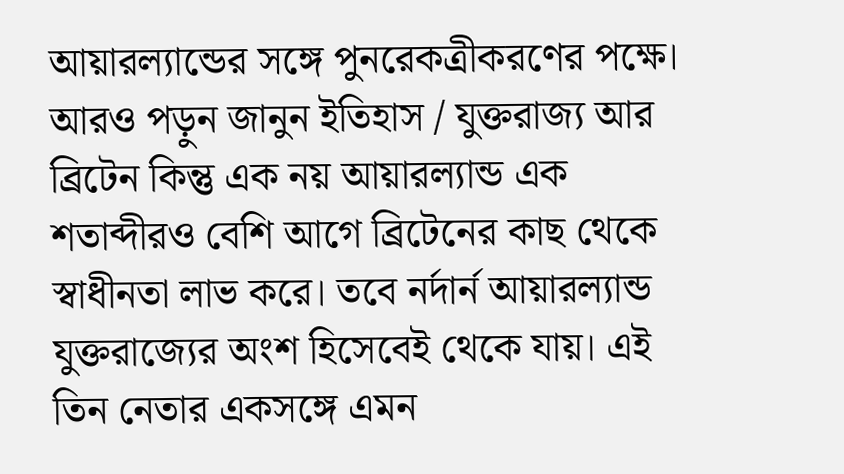আয়ারল্যান্ডের সঙ্গে পুনরেকত্রীকরণের পক্ষে। আরও পড়ুন জানুন ইতিহাস / যুক্তরাজ্য আর ব্রিটেন কিন্তু এক নয় আয়ারল্যান্ড এক শতাব্দীরও বেশি আগে ব্রিটেনের কাছ থেকে স্বাধীনতা লাভ করে। তবে নর্দার্ন আয়ারল্যান্ড যুক্তরাজ্যের অংশ হিসেবেই থেকে যায়। এই তিন নেতার একসঙ্গে এমন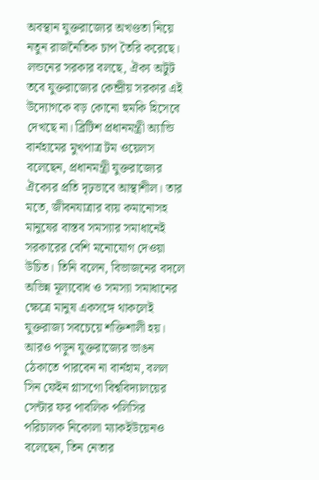অবস্থান যুক্তরাজ্যের অখণ্ডতা নিয়ে নতুন রাজনৈতিক চাপ তৈরি করেছে। লন্ডনের সরকার বলছে, ঐক্য অটুট তবে যুক্তরাজ্যের কেন্দ্রীয় সরকার এই উদ্যোগকে বড় কোনো হুমকি হিসেবে দেখছে না। ব্রিটিশ প্রধানমন্ত্রী অ্যান্ডি বার্নহামের মুখপাত্র টম ওয়েলস বলেছেন, প্রধানমন্ত্রী যুক্তরাজ্যের ঐক্যের প্রতি দৃঢ়ভাবে আস্থাশীল। তার মতে, জীবনযাত্রার ব্যয় কমানোসহ মানুষের বাস্তব সমস্যার সমাধানেই সরকারের বেশি মনোযোগ দেওয়া উচিত। তিনি বলেন, বিভাজনের বদলে অভিন্ন মূল্যবোধ ও সমস্যা সমাধানের ক্ষেত্রে মানুষ একসঙ্গে থাকলেই যুক্তরাজ্য সবচেয়ে শক্তিশালী হয়। আরও পড়ুন যুক্তরাজ্যের ভাঙন ঠেকাতে পারবেন না বার্নহাম, বলল সিন ফেইন গ্লাসগো বিশ্ববিদ্যালয়ের সেন্টার ফর পাবলিক পলিসির পরিচালক নিকোলা ম্যাকইউয়েনও বলেছেন, তিন নেতার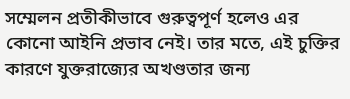সম্মেলন প্রতীকীভাবে গুরুত্বপূর্ণ হলেও এর কোনো আইনি প্রভাব নেই। তার মতে, এই চুক্তির কারণে যুক্তরাজ্যের অখণ্ডতার জন্য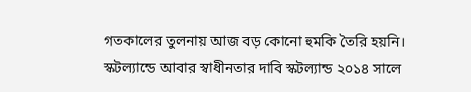গতকালের তুলনায় আজ বড় কোনো হুমকি তৈরি হয়নি। স্কটল্যান্ডে আবার স্বাধীনতার দাবি স্কটল্যান্ড ২০১৪ সালে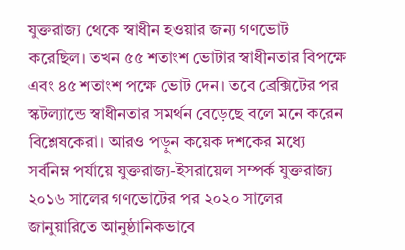যুক্তরাজ্য থেকে স্বাধীন হওয়ার জন্য গণভোট করেছিল। তখন ৫৫ শতাংশ ভোটার স্বাধীনতার বিপক্ষে এবং ৪৫ শতাংশ পক্ষে ভোট দেন। তবে ব্রেক্সিটের পর স্কটল্যান্ডে স্বাধীনতার সমর্থন বেড়েছে বলে মনে করেন বিশ্লেষকেরা। আরও পড়ুন কয়েক দশকের মধ্যে সর্বনিম্ন পর্যায়ে যুক্তরাজ্য-ইসরায়েল সম্পর্ক যুক্তরাজ্য ২০১৬ সালের গণভোটের পর ২০২০ সালের জানুয়ারিতে আনুষ্ঠানিকভাবে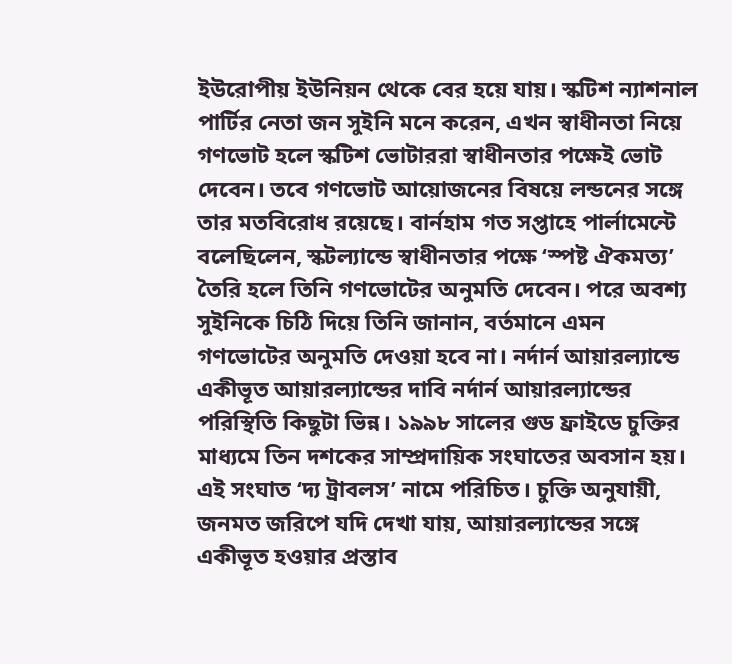ইউরোপীয় ইউনিয়ন থেকে বের হয়ে যায়। স্কটিশ ন্যাশনাল পার্টির নেতা জন সুইনি মনে করেন, এখন স্বাধীনতা নিয়ে গণভোট হলে স্কটিশ ভোটাররা স্বাধীনতার পক্ষেই ভোট দেবেন। তবে গণভোট আয়োজনের বিষয়ে লন্ডনের সঙ্গে তার মতবিরোধ রয়েছে। বার্নহাম গত সপ্তাহে পার্লামেন্টে বলেছিলেন, স্কটল্যান্ডে স্বাধীনতার পক্ষে ‘স্পষ্ট ঐকমত্য’ তৈরি হলে তিনি গণভোটের অনুমতি দেবেন। পরে অবশ্য সুইনিকে চিঠি দিয়ে তিনি জানান, বর্তমানে এমন গণভোটের অনুমতি দেওয়া হবে না। নর্দার্ন আয়ারল্যান্ডে একীভূত আয়ারল্যান্ডের দাবি নর্দার্ন আয়ারল্যান্ডের পরিস্থিতি কিছুটা ভিন্ন। ১৯৯৮ সালের গুড ফ্রাইডে চুক্তির মাধ্যমে তিন দশকের সাম্প্রদায়িক সংঘাতের অবসান হয়। এই সংঘাত ‘দ্য ট্রাবলস’ নামে পরিচিত। চুক্তি অনুযায়ী, জনমত জরিপে যদি দেখা যায়, আয়ারল্যান্ডের সঙ্গে একীভূত হওয়ার প্রস্তাব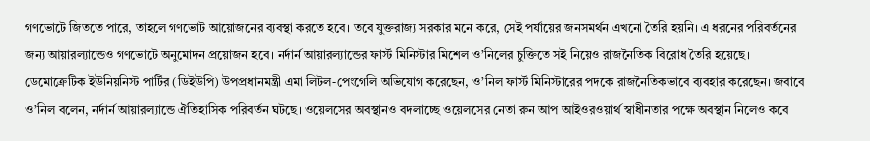গণভোটে জিততে পারে, তাহলে গণভোট আয়োজনের ব্যবস্থা করতে হবে। তবে যুক্তরাজ্য সরকার মনে করে, সেই পর্যায়ের জনসমর্থন এখনো তৈরি হয়নি। এ ধরনের পরিবর্তনের জন্য আয়ারল্যান্ডেও গণভোটে অনুমোদন প্রয়োজন হবে। নর্দার্ন আয়ারল্যান্ডের ফার্স্ট মিনিস্টার মিশেল ও’নিলের চুক্তিতে সই নিয়েও রাজনৈতিক বিরোধ তৈরি হয়েছে। ডেমোক্রেটিক ইউনিয়নিস্ট পার্টির (ডিইউপি) উপপ্রধানমন্ত্রী এমা লিটল-পেংগেলি অভিযোগ করেছেন, ও’নিল ফার্স্ট মিনিস্টারের পদকে রাজনৈতিকভাবে ব্যবহার করেছেন। জবাবে ও’নিল বলেন, নর্দার্ন আয়ারল্যান্ডে ঐতিহাসিক পরিবর্তন ঘটছে। ওয়েলসের অবস্থানও বদলাচ্ছে ওয়েলসের নেতা রুন আপ আইওরওয়ার্থ স্বাধীনতার পক্ষে অবস্থান নিলেও কবে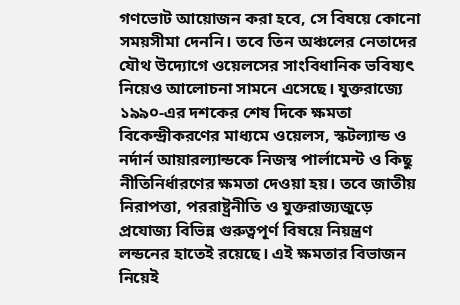গণভোট আয়োজন করা হবে, সে বিষয়ে কোনো সময়সীমা দেননি। তবে তিন অঞ্চলের নেতাদের যৌথ উদ্যোগে ওয়েলসের সাংবিধানিক ভবিষ্যৎ নিয়েও আলোচনা সামনে এসেছে। যুক্তরাজ্যে ১৯৯০-এর দশকের শেষ দিকে ক্ষমতা বিকেন্দ্রীকরণের মাধ্যমে ওয়েলস, স্কটল্যান্ড ও নর্দার্ন আয়ারল্যান্ডকে নিজস্ব পার্লামেন্ট ও কিছু নীতিনির্ধারণের ক্ষমতা দেওয়া হয়। তবে জাতীয় নিরাপত্তা, পররাষ্ট্রনীতি ও যুক্তরাজ্যজুড়ে প্রযোজ্য বিভিন্ন গুরুত্বপূর্ণ বিষয়ে নিয়ন্ত্রণ লন্ডনের হাতেই রয়েছে। এই ক্ষমতার বিভাজন নিয়েই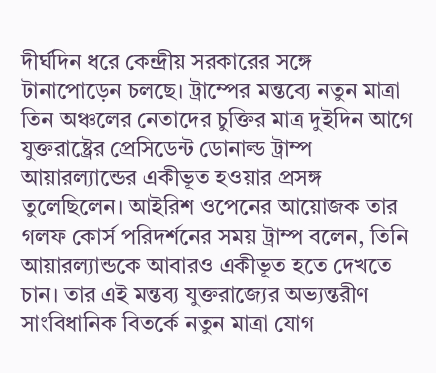দীর্ঘদিন ধরে কেন্দ্রীয় সরকারের সঙ্গে টানাপোড়েন চলছে। ট্রাম্পের মন্তব্যে নতুন মাত্রা তিন অঞ্চলের নেতাদের চুক্তির মাত্র দুইদিন আগে যুক্তরাষ্ট্রের প্রেসিডেন্ট ডোনাল্ড ট্রাম্প আয়ারল্যান্ডের একীভূত হওয়ার প্রসঙ্গ তুলেছিলেন। আইরিশ ওপেনের আয়োজক তার গলফ কোর্স পরিদর্শনের সময় ট্রাম্প বলেন, তিনি আয়ারল্যান্ডকে আবারও একীভূত হতে দেখতে চান। তার এই মন্তব্য যুক্তরাজ্যের অভ্যন্তরীণ সাংবিধানিক বিতর্কে নতুন মাত্রা যোগ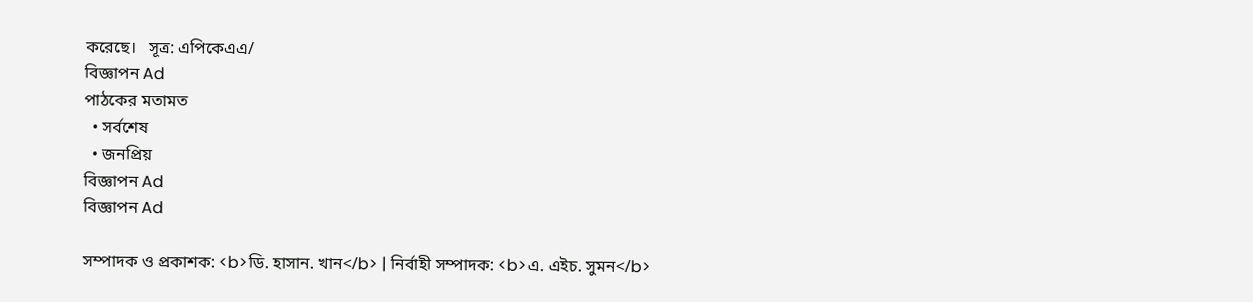করেছে।   সূত্র: এপিকেএএ/
বিজ্ঞাপন Ad
পাঠকের মতামত
  • সর্বশেষ
  • জনপ্রিয়
বিজ্ঞাপন Ad
বিজ্ঞাপন Ad

সম্পাদক ও প্রকাশক: <b>ডি. হাসান. খান</b> | নির্বাহী সম্পাদক: <b>এ. এইচ. সুমন</b>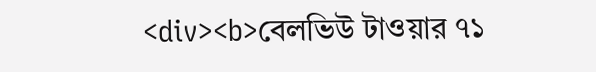<div><b>বেলভিউ টাওয়ার ৭১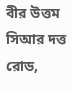বীর উত্তম সিআর দত্ত রোড,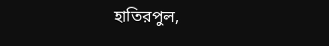হাতিরপুল,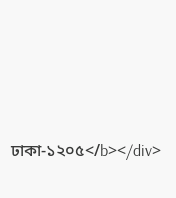ঢাকা-১২০৫</b></div>